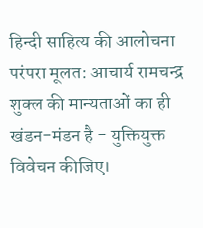हिन्दी साहित्य की आलोचना परंपरा मूलत: आचार्य रामचन्द्र शुक्ल की मान्यताओं का ही खंडन-मंडन है - युक्तियुक्त विवेचन कीजिए।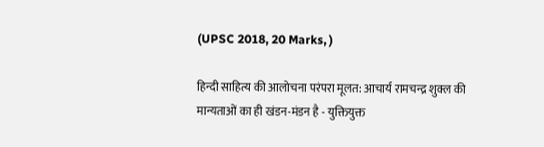(UPSC 2018, 20 Marks, )

हिन्दी साहित्य की आलोचना परंपरा मूलत: आचार्य रामचन्द्र शुक्ल की मान्यताओं का ही खंडन-मंडन है - युक्तियुक्त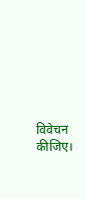विवेचन कीजिए।